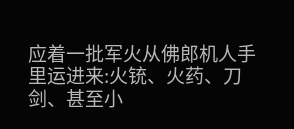应着一批军火从佛郎机人手里运进来:火铳、火药、刀剑、甚至小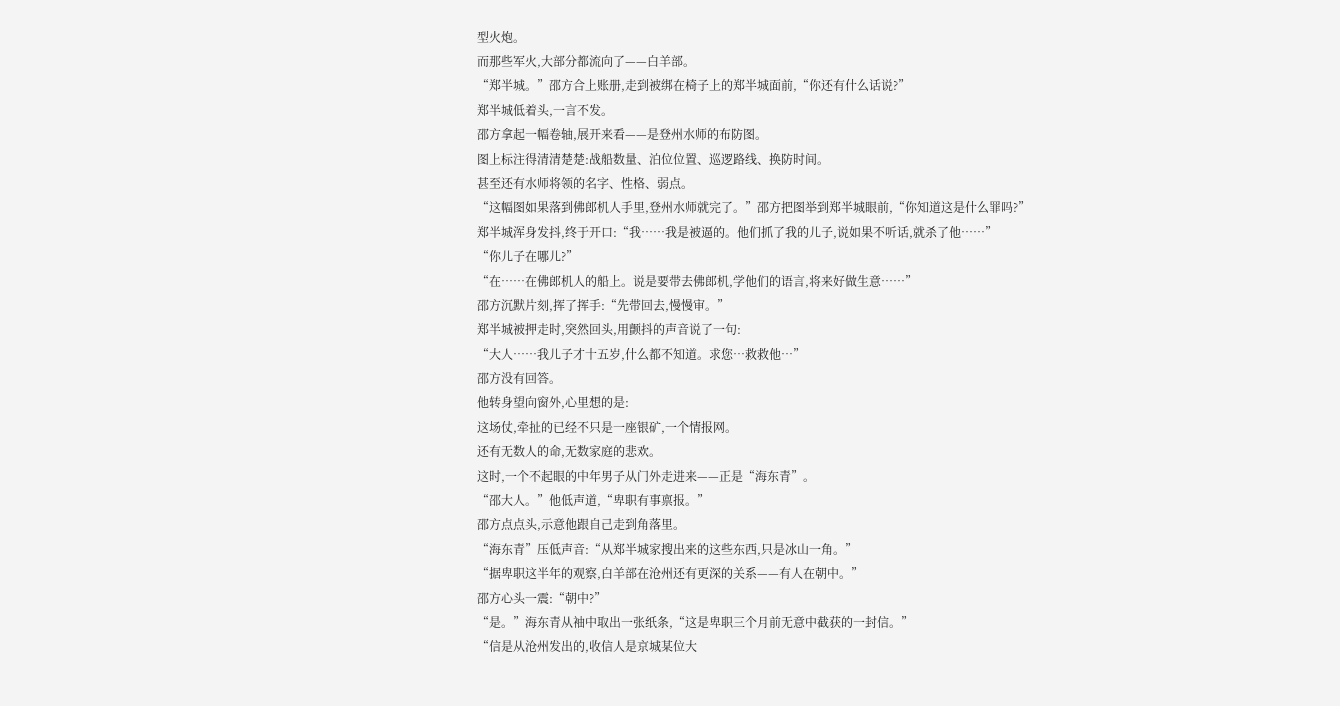型火炮。
而那些军火,大部分都流向了——白羊部。
“郑半城。”邵方合上账册,走到被绑在椅子上的郑半城面前,“你还有什么话说?”
郑半城低着头,一言不发。
邵方拿起一幅卷轴,展开来看——是登州水师的布防图。
图上标注得清清楚楚:战船数量、泊位位置、巡逻路线、换防时间。
甚至还有水师将领的名字、性格、弱点。
“这幅图如果落到佛郎机人手里,登州水师就完了。”邵方把图举到郑半城眼前,“你知道这是什么罪吗?”
郑半城浑身发抖,终于开口:“我……我是被逼的。他们抓了我的儿子,说如果不听话,就杀了他……”
“你儿子在哪儿?”
“在……在佛郎机人的船上。说是要带去佛郎机,学他们的语言,将来好做生意……”
邵方沉默片刻,挥了挥手:“先带回去,慢慢审。”
郑半城被押走时,突然回头,用颤抖的声音说了一句:
“大人……我儿子才十五岁,什么都不知道。求您…救救他…”
邵方没有回答。
他转身望向窗外,心里想的是:
这场仗,牵扯的已经不只是一座银矿,一个情报网。
还有无数人的命,无数家庭的悲欢。
这时,一个不起眼的中年男子从门外走进来——正是“海东青”。
“邵大人。”他低声道,“卑职有事禀报。”
邵方点点头,示意他跟自己走到角落里。
“海东青”压低声音:“从郑半城家搜出来的这些东西,只是冰山一角。”
“据卑职这半年的观察,白羊部在沧州还有更深的关系——有人在朝中。”
邵方心头一震:“朝中?”
“是。”海东青从袖中取出一张纸条,“这是卑职三个月前无意中截获的一封信。”
“信是从沧州发出的,收信人是京城某位大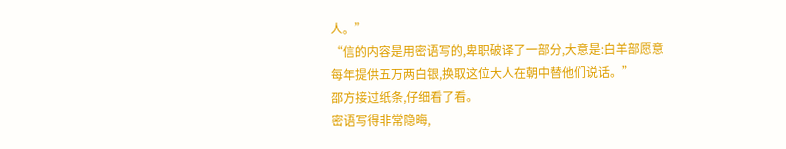人。”
“信的内容是用密语写的,卑职破译了一部分,大意是:白羊部愿意每年提供五万两白银,换取这位大人在朝中替他们说话。”
邵方接过纸条,仔细看了看。
密语写得非常隐晦,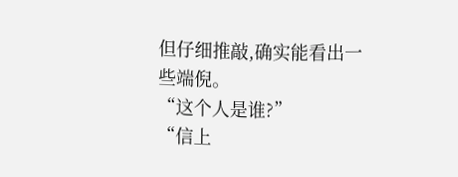但仔细推敲,确实能看出一些端倪。
“这个人是谁?”
“信上